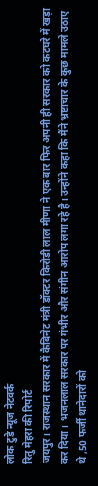लोक टुडे न्यूज नेटवर्क
रितु मेहरा की रिपोर्ट
जयपुर। राजस्थान सरकार में कैबिनेट मंत्री डॉक्टर किरोडी लाल मीणा ने एक बार फिर अपनी ही सरकार को कटघरे में खड़ा कर दिया। भजनलाल सरकार पर गंभीर और संगीन आरोप लगा रहे है। उन्होंने कहा कि मैंने भ्रष्टाचार के कुछ मामले उठाए थे ,50 फर्जी थानेदारों को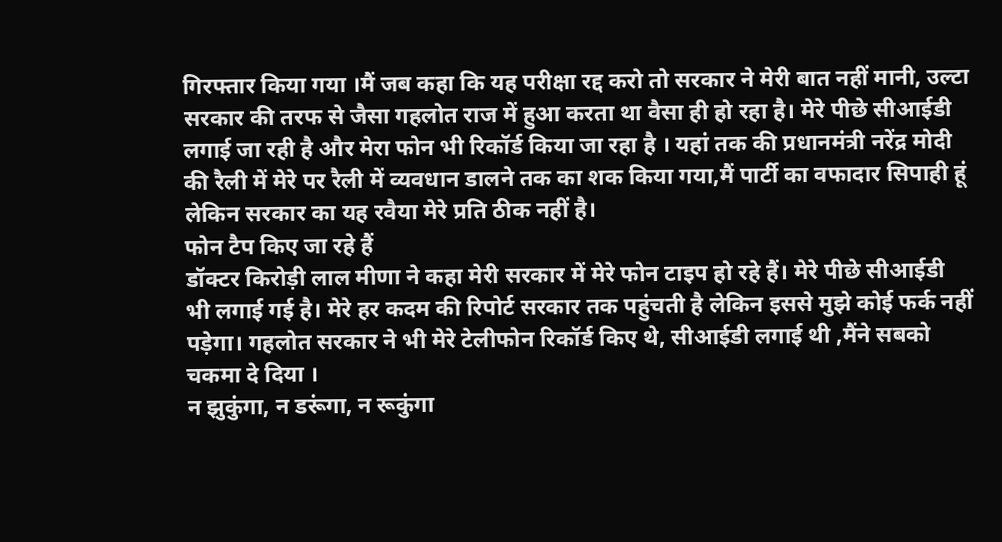गिरफ्तार किया गया ।मैं जब कहा कि यह परीक्षा रद्द करो तो सरकार ने मेरी बात नहीं मानी, उल्टा सरकार की तरफ से जैसा गहलोत राज में हुआ करता था वैसा ही हो रहा है। मेरे पीछे सीआईडी लगाई जा रही है और मेरा फोन भी रिकॉर्ड किया जा रहा है । यहां तक की प्रधानमंत्री नरेंद्र मोदी की रैली में मेरे पर रैली में व्यवधान डालने तक का शक किया गया,मैं पार्टी का वफादार सिपाही हूं लेकिन सरकार का यह रवैया मेरे प्रति ठीक नहीं है।
फोन टैप किए जा रहे हैं
डॉक्टर किरोड़ी लाल मीणा ने कहा मेरी सरकार में मेरे फोन टाइप हो रहे हैं। मेरे पीछे सीआईडी भी लगाई गई है। मेरे हर कदम की रिपोर्ट सरकार तक पहुंचती है लेकिन इससे मुझे कोई फर्क नहीं पड़ेगा। गहलोत सरकार ने भी मेरे टेलीफोन रिकॉर्ड किए थे, सीआईडी लगाई थी ,मैंने सबको चकमा दे दिया ।
न झुकुंगा, न डरूंगा, न रूकुंगा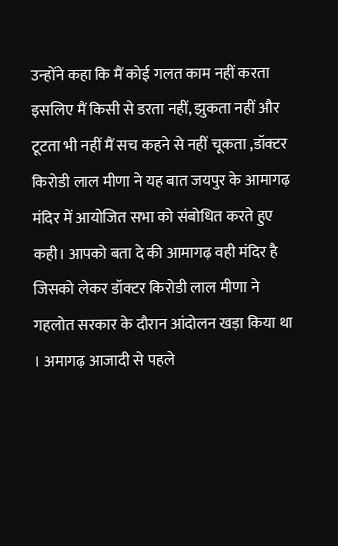उन्होंने कहा कि मैं कोई गलत काम नहीं करता इसलिए मैं किसी से डरता नहीं, झुकता नहीं और टूटता भी नहीं मैं सच कहने से नहीं चूकता ,डॉक्टर किरोडी लाल मीणा ने यह बात जयपुर के आमागढ़ मंदिर में आयोजित सभा को संबोधित करते हुए कही। आपको बता दे की आमागढ़ वही मंदिर है जिसको लेकर डॉक्टर किरोडी लाल मीणा ने गहलोत सरकार के दौरान आंदोलन खड़ा किया था । अमागढ़ आजादी से पहले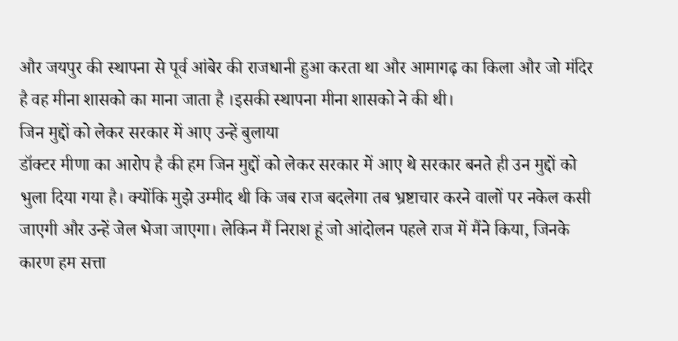और जयपुर की स्थापना से पूर्व आंबेर की राजधानी हुआ करता था और आमागढ़ का किला और जो मंदिर है वह मीना शासको का माना जाता है ।इसकी स्थापना मीना शासको ने की थी।
जिन मुद्दों को लेकर सरकार में आए उन्हें बुलाया
डॉक्टर मीणा का आरोप है की हम जिन मुद्दों को लेकर सरकार में आए थे सरकार बनते ही उन मुद्दों को भुला दिया गया है। क्योंकि मुझे उम्मीद थी कि जब राज बदलेगा तब भ्रष्टाचार करने वालों पर नकेल कसी जाएगी और उन्हें जेल भेजा जाएगा। लेकिन मैं निराश हूं जो आंदोलन पहले राज में मैंने किया, जिनके कारण हम सत्ता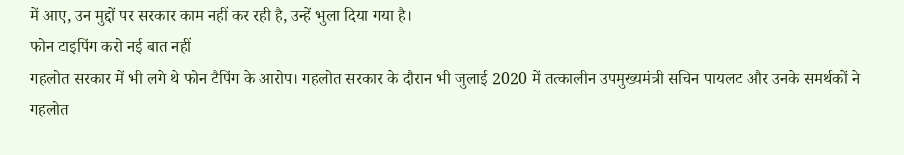में आए, उन मुद्दों पर सरकार काम नहीं कर रही है, उन्हें भुला दिया गया है।
फोन टाइपिंग करो नई बात नहीं
गहलोत सरकार में भी लगे थे फोन टैपिंग के आरोप। गहलोत सरकार के दौरान भी जुलाई 2020 में तत्कालीन उपमुख्यमंत्री सचिन पायलट और उनके समर्थकों ने गहलोत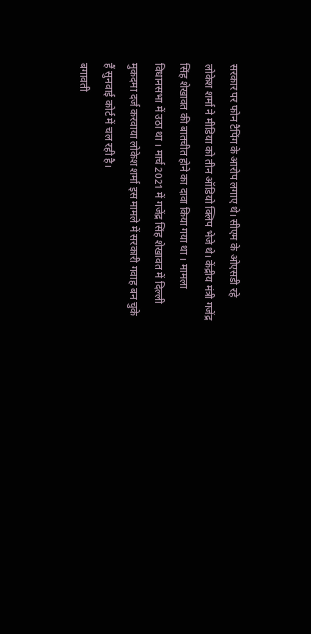सरकार पर फोन टैपिंग के आरोप लगाए थे। सीएम के ओएसडी रहे लोकेश शर्मा ने मीडिया को तीन ऑडियो क्लिप भेजे थे। केंद्रीय मंत्री गजेंद्र सिंह शेखावत की बातचीत होने का दावा किया गया था । मामला विधानसभा में उठा था । मार्च 2021 में गजेंद्र सिंह शेखावत में दिल्ली मुकदमा दर्ज करवाया लोकेश शर्मा इस मामले में सरकारी गवाह बन चुके हैं सुनवाई कोर्ट में चल रही है।
बगावती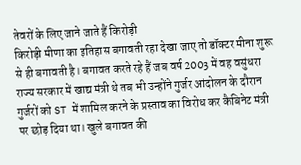तेवरों के लिए जाने जाते हैं किरोड़ी
किरोड़ी मीणा का इतिहास बगावती रहा देखा जाए तो डॉक्टर मीना शुरू से ही बगावती है। बगावत करते रहे हैं जब वर्ष 2003 में वह वसुंधरा राज्य सरकार में खाद्य मंत्री थे तब भी उन्होंने गुर्जर आंदोलन के दौरान गुर्जरों को ST में शामिल करने के प्रस्ताव का विरोध कर कैबिनेट मंत्री पर छोड़ दिया था। खुले बगावत की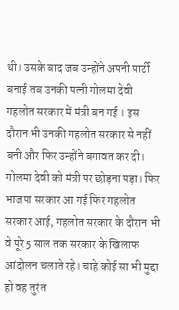थी। उसके बाद जब उन्होंने अपनी पार्टी बनाई तब उनकी पत्नी गोलमा देवी गहलोत सरकार में मंत्री बन गई । इस दौरान भी उनकी गहलोत सरकार से नहीं बनी और फिर उन्होंने बगावत कर दी। गोलमा देवी को मंत्री पर छोड़ना पड़ा। फिर भाजपा सरकार आ गई फिर गहलोत सरकार आई, गहलोत सरकार के दौरान भी वे पूरे 5 साल तक सरकार के खिलाफ आंदोलन चलाते रहे। चाहे कोई सा भी मुद्दा हो वह तुरंत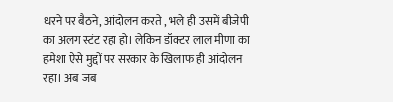धरने पर बैठने, आंदोलन करते , भले ही उसमें बीजेपी का अलग स्टंट रहा हो। लेकिन डॉक्टर लाल मीणा का हमेशा ऐसे मुद्दों पर सरकार के खिलाफ ही आंदोलन रहा। अब जब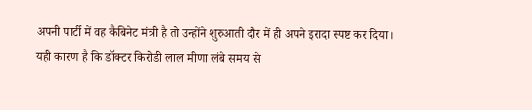अपनी पार्टी में वह कैबिनेट मंत्री है तो उन्होंने शुरुआती दौर में ही अपने इरादा स्पष्ट कर दिया। यही कारण है कि डॉक्टर किरोडी लाल मीणा लंबे समय से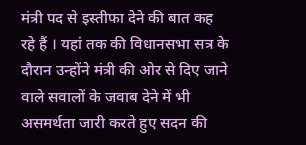मंत्री पद से इस्तीफा देने की बात कह रहे हैं । यहां तक की विधानसभा सत्र के दौरान उन्होंने मंत्री की ओर से दिए जाने वाले सवालों के जवाब देने में भी असमर्थता जारी करते हुए सदन की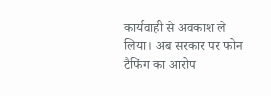कार्यवाही से अवकाश ले लिया। अब सरकार पर फोन टैफिंग का आरोप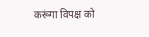करूंगा विपक्ष को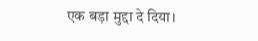एक बड़ा मुद्दा दे दिया।